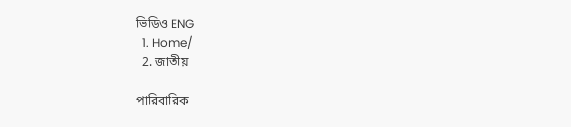ভিডিও ENG
  1. Home/
  2. জাতীয়

পারিবারিক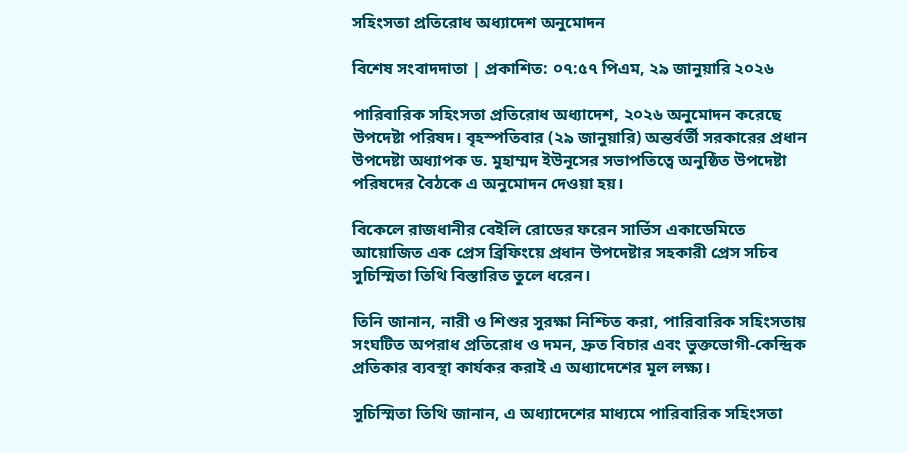সহিংসতা প্রতিরোধ অধ্যাদেশ অনুমোদন

বিশেষ সংবাদদাতা | প্রকাশিত: ০৭:৫৭ পিএম, ২৯ জানুয়ারি ২০২৬

পারিবারিক সহিংসতা প্রতিরোধ অধ্যাদেশ, ২০২৬ অনুমোদন করেছে উপদেষ্টা পরিষদ। বৃহস্পতিবার (২৯ জানুয়ারি) অন্তর্বর্তী সরকারের প্রধান উপদেষ্টা অধ্যাপক ড. মুহাম্মদ ইউনূসের সভাপতিত্বে অনুষ্ঠিত উপদেষ্টা পরিষদের বৈঠকে এ অনুমোদন দেওয়া হয়।

বিকেলে রাজধানীর বেইলি রোডের ফরেন সার্ভিস একাডেমিতে আয়োজিত এক প্রেস ব্রিফিংয়ে প্রধান উপদেষ্টার সহকারী প্রেস সচিব সুচিস্মিতা তিথি বিস্তারিত তুলে ধরেন।

তিনি জানান, নারী ও শিশুর সুরক্ষা নিশ্চিত করা, পারিবারিক সহিংসতায় সংঘটিত অপরাধ প্রতিরোধ ও দমন, দ্রুত বিচার এবং ভুক্তভোগী-কেন্দ্রিক প্রতিকার ব্যবস্থা কার্যকর করাই এ অধ্যাদেশের মূল লক্ষ্য।

সুচিস্মিতা তিথি জানান, এ অধ্যাদেশের মাধ্যমে পারিবারিক সহিংসতা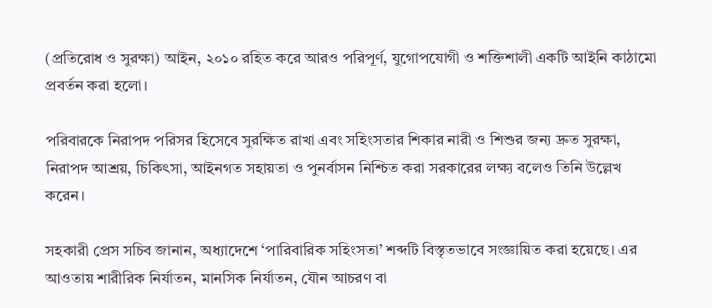(প্রতিরোধ ও সুরক্ষা) আইন, ২০১০ রহিত করে আরও পরিপূর্ণ, যুগোপযোগী ও শক্তিশালী একটি আইনি কাঠামো প্রবর্তন করা হলো।

পরিবারকে নিরাপদ পরিসর হিসেবে সুরক্ষিত রাখা এবং সহিংসতার শিকার নারী ও শিশুর জন্য দ্রুত সুরক্ষা, নিরাপদ আশ্রয়, চিকিৎসা, আইনগত সহায়তা ও পুনর্বাসন নিশ্চিত করা সরকারের লক্ষ্য বলেও তিনি উল্লেখ করেন।

সহকারী প্রেস সচিব জানান, অধ্যাদেশে ‘পারিবারিক সহিংসতা’ শব্দটি বিস্তৃতভাবে সংজ্ঞায়িত করা হয়েছে। এর আওতায় শারীরিক নির্যাতন, মানসিক নির্যাতন, যৌন আচরণ বা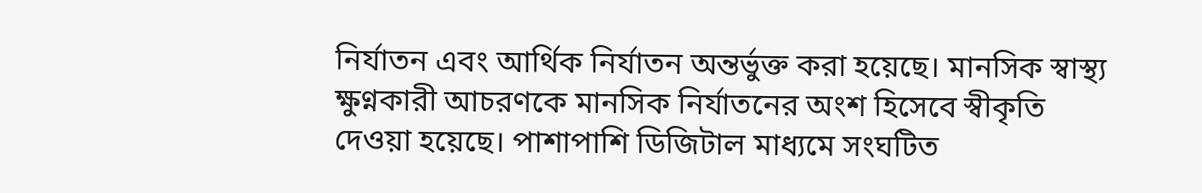নির্যাতন এবং আর্থিক নির্যাতন অন্তর্ভুক্ত করা হয়েছে। মানসিক স্বাস্থ্য ক্ষুণ্নকারী আচরণকে মানসিক নির্যাতনের অংশ হিসেবে স্বীকৃতি দেওয়া হয়েছে। পাশাপাশি ডিজিটাল মাধ্যমে সংঘটিত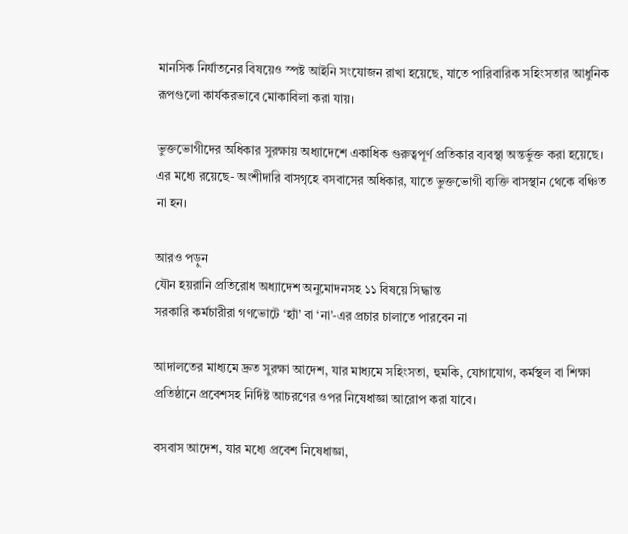মানসিক নির্যাতনের বিষয়েও স্পষ্ট আইনি সংযোজন রাখা হয়েছে, যাতে পারিবারিক সহিংসতার আধুনিক রূপগুলো কার্যকরভাবে মোকাবিলা করা যায়।

ভুক্তভোগীদের অধিকার সুরক্ষায় অধ্যাদেশে একাধিক গুরুত্বপূর্ণ প্রতিকার ব্যবস্থা অন্তর্ভুক্ত করা হয়েছে। এর মধ্যে রয়েছে- অংশীদারি বাসগৃহে বসবাসের অধিকার, যাতে ভুক্তভোগী ব্যক্তি বাসস্থান থেকে বঞ্চিত না হন।

আরও পড়ুন
যৌন হয়রানি প্রতিরোধ অধ্যাদেশ অনুমোদনসহ ১১ বিষয়ে সিদ্ধান্ত
সরকারি কর্মচারীরা গণভোটে ‘হ্যাঁ’ বা ‘না’-এর প্রচার চালাতে পারবেন না

আদালতের মাধ্যমে দ্রুত সুরক্ষা আদেশ, যার মাধ্যমে সহিংসতা, হুমকি, যোগাযোগ, কর্মস্থল বা শিক্ষা প্রতিষ্ঠানে প্রবেশসহ নির্দিষ্ট আচরণের ওপর নিষেধাজ্ঞা আরোপ করা যাবে।

বসবাস আদেশ, যার মধ্যে প্রবেশ নিষেধাজ্ঞা,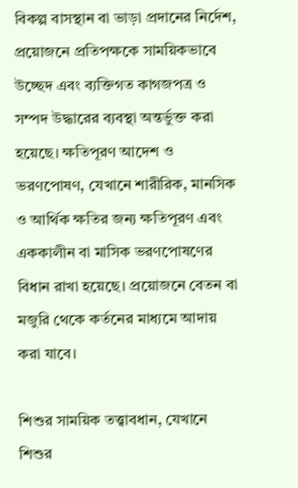বিকল্প বাসস্থান বা ভাড়া প্রদানের নির্দেশ, প্রয়োজনে প্রতিপক্ষকে সাময়িকভাবে উচ্ছেদ এবং ব্যক্তিগত কাগজপত্র ও সম্পদ উদ্ধারের ব্যবস্থা অন্তর্ভুক্ত করা হয়েছে। ক্ষতিপূরণ আদেশ ও ভরণপোষণ, যেখানে শারীরিক, মানসিক ও আর্থিক ক্ষতির জন্য ক্ষতিপূরণ এবং এককালীন বা মাসিক ভরণপোষণের বিধান রাখা হয়েছে। প্রয়োজনে বেতন বা মজুরি থেকে কর্তনের মাধ্যমে আদায় করা যাবে।

শিশুর সাময়িক তত্ত্বাবধান, যেখানে শিশুর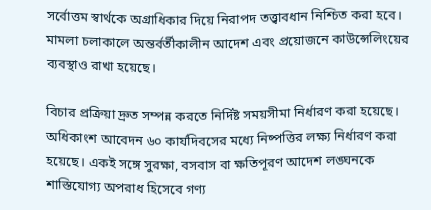সর্বোত্তম স্বার্থকে অগ্রাধিকার দিয়ে নিরাপদ তত্ত্বাবধান নিশ্চিত করা হবে। মামলা চলাকালে অন্তর্বর্তীকালীন আদেশ এবং প্রয়োজনে কাউন্সেলিংয়ের ব্যবস্থাও রাখা হয়েছে।

বিচার প্রক্রিয়া দ্রুত সম্পন্ন করতে নির্দিষ্ট সময়সীমা নির্ধারণ করা হয়েছে। অধিকাংশ আবেদন ৬০ কার্যদিবসের মধ্যে নিষ্পত্তির লক্ষ্য নির্ধারণ করা হয়েছে। একই সঙ্গে সুরক্ষা, বসবাস বা ক্ষতিপূরণ আদেশ লঙ্ঘনকে শাস্তিযোগ্য অপরাধ হিসেবে গণ্য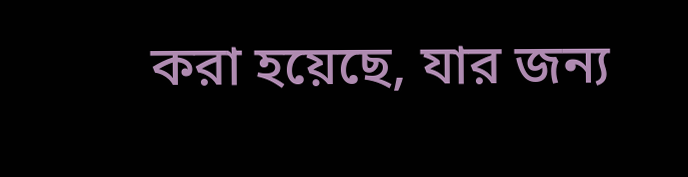করা হয়েছে, যার জন্য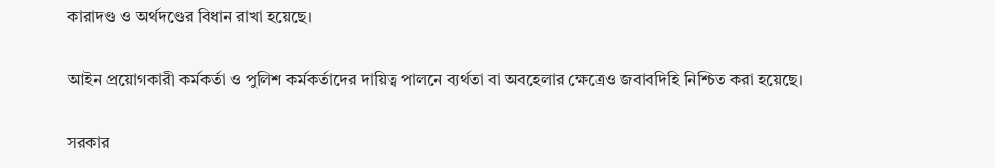কারাদণ্ড ও অর্থদণ্ডের বিধান রাখা হয়েছে।

আইন প্রয়োগকারী কর্মকর্তা ও পুলিশ কর্মকর্তাদের দায়িত্ব পালনে ব্যর্থতা বা অবহেলার ক্ষেত্রেও জবাবদিহি নিশ্চিত করা হয়েছে।

সরকার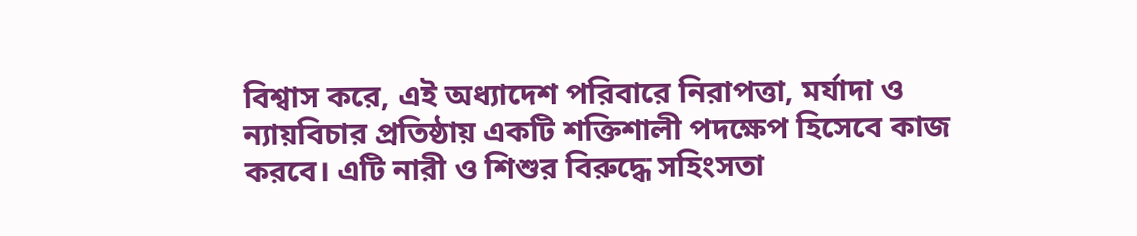বিশ্বাস করে, এই অধ্যাদেশ পরিবারে নিরাপত্তা, মর্যাদা ও ন্যায়বিচার প্রতিষ্ঠায় একটি শক্তিশালী পদক্ষেপ হিসেবে কাজ করবে। এটি নারী ও শিশুর বিরুদ্ধে সহিংসতা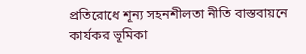প্রতিরোধে শূন্য সহনশীলতা নীতি বাস্তবায়নে কার্যকর ভূমিকা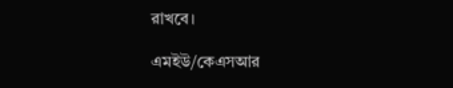রাখবে।

এমইউ/কেএসআর